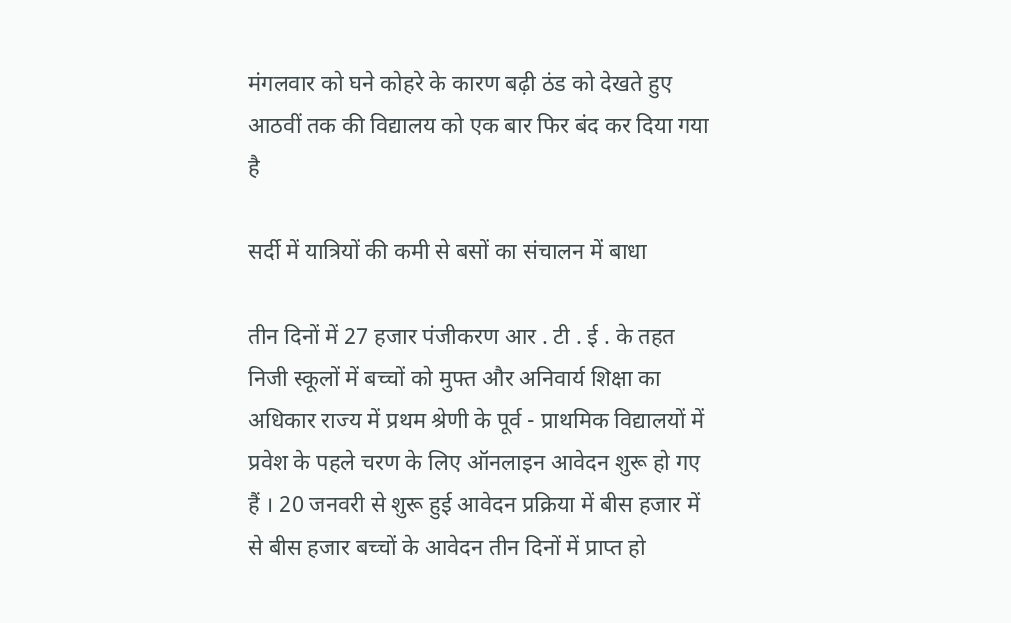मंगलवार को घने कोहरे के कारण बढ़ी ठंड को देखते हुए आठवीं तक की विद्यालय को एक बार फिर बंद कर दिया गया है

सर्दी में यात्रियों की कमी से बसों का संचालन में बाधा

तीन दिनों में 27 हजार पंजीकरण आर . टी . ई . के तहत निजी स्कूलों में बच्चों को मुफ्त और अनिवार्य शिक्षा का अधिकार राज्य में प्रथम श्रेणी के पूर्व - प्राथमिक विद्यालयों में प्रवेश के पहले चरण के लिए ऑनलाइन आवेदन शुरू हो गए हैं । 20 जनवरी से शुरू हुई आवेदन प्रक्रिया में बीस हजार में से बीस हजार बच्चों के आवेदन तीन दिनों में प्राप्त हो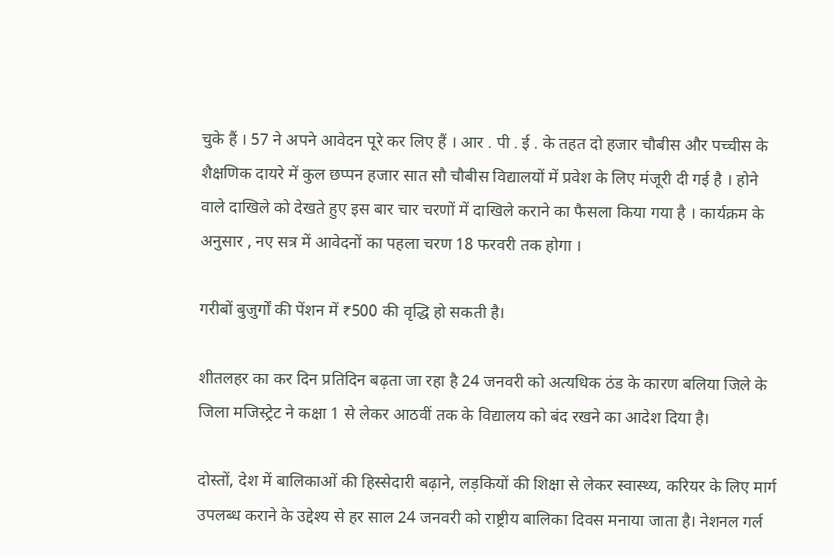चुके हैं । 57 ने अपने आवेदन पूरे कर लिए हैं । आर . पी . ई . के तहत दो हजार चौबीस और पच्चीस के शैक्षणिक दायरे में कुल छप्पन हजार सात सौ चौबीस विद्यालयों में प्रवेश के लिए मंजूरी दी गई है । होने वाले दाखिले को देखते हुए इस बार चार चरणों में दाखिले कराने का फैसला किया गया है । कार्यक्रम के अनुसार , नए सत्र में आवेदनों का पहला चरण 18 फरवरी तक होगा ।

गरीबों बुजुर्गों की पेंशन में ₹500 की वृद्धि हो सकती है।

शीतलहर का कर दिन प्रतिदिन बढ़ता जा रहा है 24 जनवरी को अत्यधिक ठंड के कारण बलिया जिले के जिला मजिस्ट्रेट ने कक्षा 1 से लेकर आठवीं तक के विद्यालय को बंद रखने का आदेश दिया है।

दोस्तों, देश में बालिकाओं की हिस्सेदारी बढ़ाने, लड़कियों की शिक्षा से लेकर स्वास्थ्य, करियर के लिए मार्ग उपलब्ध कराने के उद्देश्य से हर साल 24 जनवरी को राष्ट्रीय बालिका दिवस मनाया जाता है। नेशनल गर्ल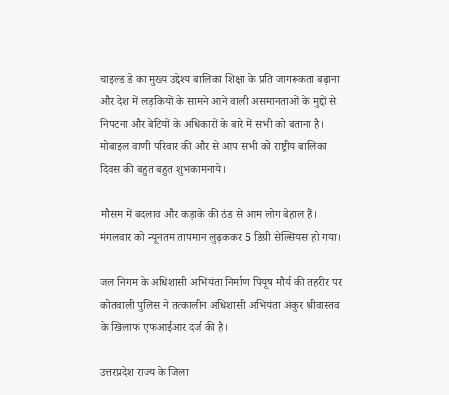चाइल्ड डे का मुख्य उद्देश्य बालिका शिक्षा के प्रति जागरूकता बढ़ाना और देश में लड़कियों के सामने आने वाली असमानताओं के मुद्दों से निपटना और बेटियों के अधिकारों के बारे में सभी को बताना है। मोबाइल वाणी परिवार की और से आप सभी को राष्ट्रीय बालिका दिवस की बहुत बहुत शुभकामनाये।

मौसम में बदलाव और कड़ाके की ठंड से आम लोग बेहाल हैं। मंगलवार को न्यूनतम तापमान लुढ़ककर 5 डिग्री सेल्सियस हो गया।

जल निगम के अधिशासी अभियंता निर्माण पियूष मौर्य की तहरीर पर कोतवाली पुलिस ने तत्कालीन अधिशासी अभियंता अंकुर श्रीवास्तव के खिलाफ एफआईआर दर्ज की है।

उत्तरप्रदेश राज्य के जिला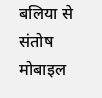बलिया से संतोष मोबाइल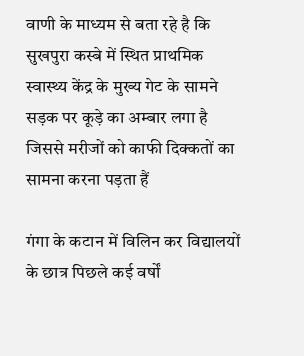वाणी के माध्यम से बता रहे है कि सुखपुरा कस्बे में स्थित प्राथमिक स्वास्थ्य केंद्र के मुख्य गेट के सामने सड़क पर कूड़े का अम्बार लगा है जिससे मरीजों को काफी दिक्कतों का सामना करना पड़ता हैं

गंगा के कटान में विलिन कर विद्यालयों के छात्र पिछले कई वर्षों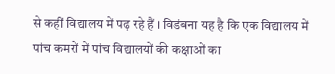से कहीं विद्यालय में पढ़ रहे हैं । विडंबना यह है कि एक विद्यालय में पांच कमरों में पांच विद्यालयों की कक्षाओं का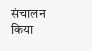संचालन किया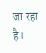जा रहा है।